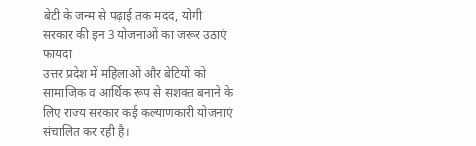बेटी के जन्म से पढ़ाई तक मदद, योगी सरकार की इन 3 योजनाओं का जरूर उठाएं फायदा
उत्तर प्रदेश में महिलाओं और बेटियों को सामाजिक व आर्थिक रूप से सशक्त बनाने के लिए राज्य सरकार कई कल्याणकारी योजनाएं संचालित कर रही है।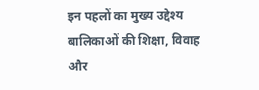इन पहलों का मुख्य उद्देश्य बालिकाओं की शिक्षा, विवाह और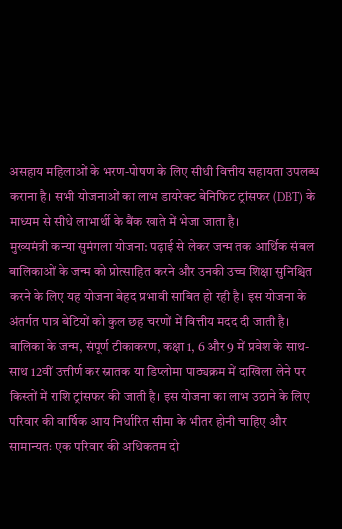असहाय महिलाओं के भरण-पोषण के लिए सीधी वित्तीय सहायता उपलब्ध कराना है। सभी योजनाओं का लाभ डायरेक्ट बेनिफिट ट्रांसफर (DBT) के माध्यम से सीधे लाभार्थी के बैंक खाते में भेजा जाता है।
मुख्यमंत्री कन्या सुमंगला योजना: पढ़ाई से लेकर जन्म तक आर्थिक संबल
बालिकाओं के जन्म को प्रोत्साहित करने और उनकी उच्च शिक्षा सुनिश्चित करने के लिए यह योजना बेहद प्रभावी साबित हो रही है। इस योजना के अंतर्गत पात्र बेटियों को कुल छह चरणों में वित्तीय मदद दी जाती है। बालिका के जन्म, संपूर्ण टीकाकरण, कक्षा 1, 6 और 9 में प्रवेश के साथ-साथ 12वीं उत्तीर्ण कर स्नातक या डिप्लोमा पाठ्यक्रम में दाखिला लेने पर किस्तों में राशि ट्रांसफर की जाती है। इस योजना का लाभ उठाने के लिए परिवार की वार्षिक आय निर्धारित सीमा के भीतर होनी चाहिए और सामान्यतः एक परिवार की अधिकतम दो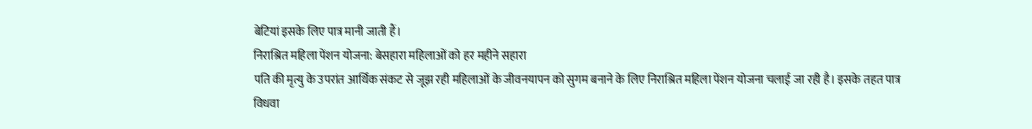बेटियां इसके लिए पात्र मानी जाती हैं।
निराश्रित महिला पेंशन योजना: बेसहारा महिलाओं को हर महीने सहारा
पति की मृत्यु के उपरांत आर्थिक संकट से जूझ रही महिलाओं के जीवनयापन को सुगम बनाने के लिए निराश्रित महिला पेंशन योजना चलाई जा रही है। इसके तहत पात्र विधवा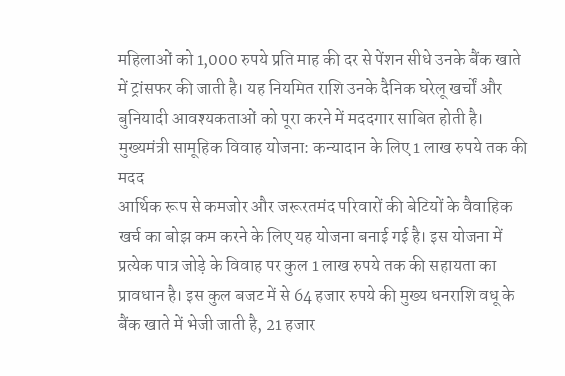महिलाओं को 1,000 रुपये प्रति माह की दर से पेंशन सीधे उनके बैंक खाते में ट्रांसफर की जाती है। यह नियमित राशि उनके दैनिक घरेलू खर्चों और बुनियादी आवश्यकताओं को पूरा करने में मददगार साबित होती है।
मुख्यमंत्री सामूहिक विवाह योजना: कन्यादान के लिए 1 लाख रुपये तक की मदद
आर्थिक रूप से कमजोर और जरूरतमंद परिवारों की बेटियों के वैवाहिक खर्च का बोझ कम करने के लिए यह योजना बनाई गई है। इस योजना में प्रत्येक पात्र जोड़े के विवाह पर कुल 1 लाख रुपये तक की सहायता का प्रावधान है। इस कुल बजट में से 64 हजार रुपये की मुख्य धनराशि वधू के बैंक खाते में भेजी जाती है, 21 हजार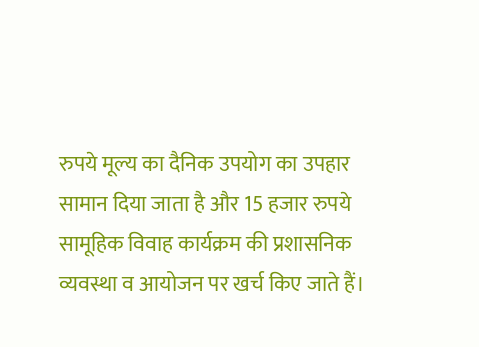रुपये मूल्य का दैनिक उपयोग का उपहार सामान दिया जाता है और 15 हजार रुपये सामूहिक विवाह कार्यक्रम की प्रशासनिक व्यवस्था व आयोजन पर खर्च किए जाते हैं।